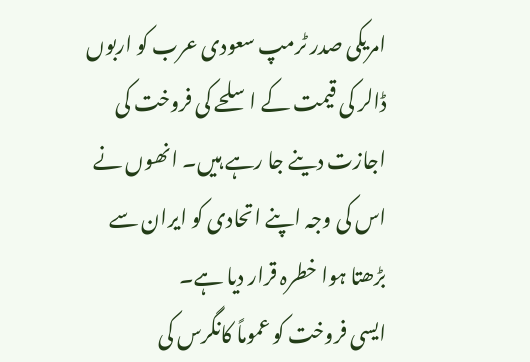امریکی صدر ٹرمپ سعودی عرب کو اربوں ڈالر کی قیمت کے اسلحے کی فروخت کی اجازت دینے جا رہے ہیں۔ انھوں نے اس کی وجہ اپنے اتحادی کو ایران سے بڑھتا ہوا خطرہ قرار دیا ہے۔
ایسی فروخت کو عموماً کانگرس کی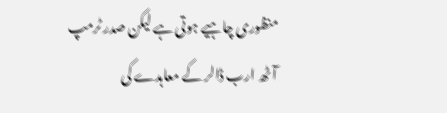منظوری چاہیے ہوتی ہے لیکن صدر ٹرمپ آٹھ ارب ڈالر کے معاہدے کی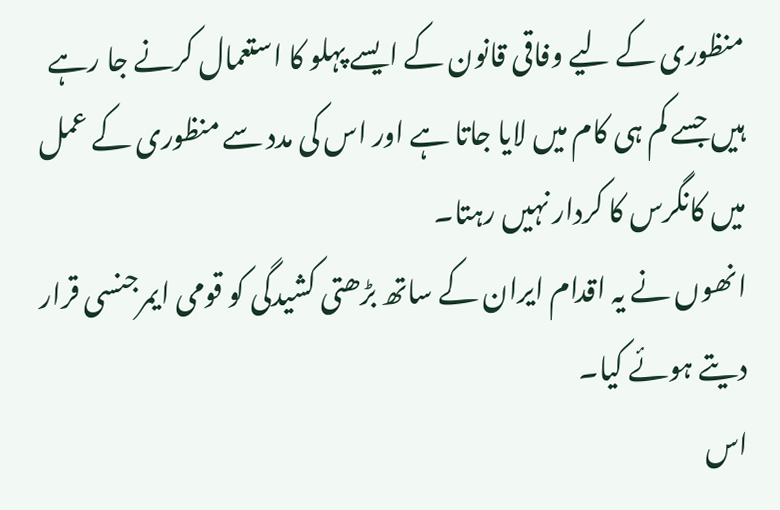منظوری کے لیے وفاقی قانون کے ایسے پہلو کا استعمال کرنے جا رہے ہیں جسے کم ہی کام میں لایا جاتا ہے اور اس کی مدد سے منظوری کے عمل میں کانگرس کا کردار نہیں رہتا۔
انھوں نے یہ اقدام ایران کے ساتھ بڑھتی کشیدگی کو قومی ایمرجنسی قرار دیتے ہوئے کیا۔
اس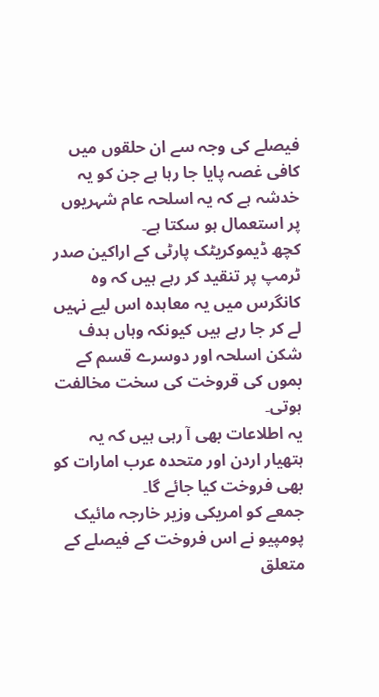فیصلے کی وجہ سے ان حلقوں میں کافی غصہ پایا جا رہا ہے جن کو یہ خدشہ ہے کہ یہ اسلحہ عام شہریوں پر استعمال ہو سکتا ہے۔
کچھ ڈیموکریٹک پارٹی کے اراکین صدر ٹرمپ پر تنقید کر رہے ہیں کہ وہ کانگرس میں یہ معاہدہ اس لیے نہیں لے کر جا رہے ہیں کیونکہ وہاں ہدف شکن اسلحہ اور دوسرے قسم کے بموں کی قروخت کی سخت مخالفت ہوتی۔
یہ اطلاعات بھی آ رہی ہیں کہ یہ ہتھیار اردن اور متحدہ عرب امارات کو بھی فروخت کیا جائے گا۔
جمعے کو امریکی وزیر خارجہ مائیک پومپیو نے اس فروخت کے فیصلے کے متعلق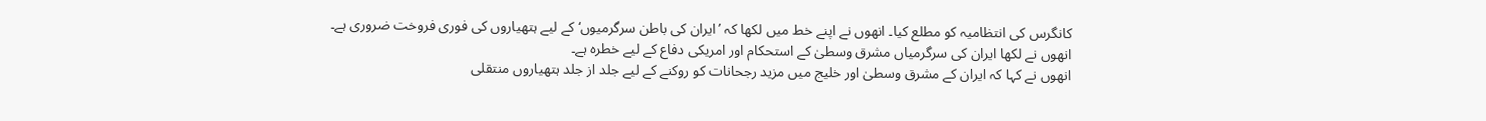کانگرس کی انتظامیہ کو مطلع کیا۔ انھوں نے اپنے خط میں لکھا کہ ’ایران کی باطن سرگرمیوں‘ کے لیے ہتھیاروں کی فوری فروخت ضروری ہے۔
انھوں نے لکھا ایران کی سرگرمیاں مشرق وسطیٰ کے استحکام اور امریکی دفاع کے لیے خطرہ ہے۔
انھوں نے کہا کہ ایران کے مشرق وسطیٰ اور خلیج میں مزید رجحانات کو روکنے کے لیے جلد از جلد ہتھیاروں منتقلی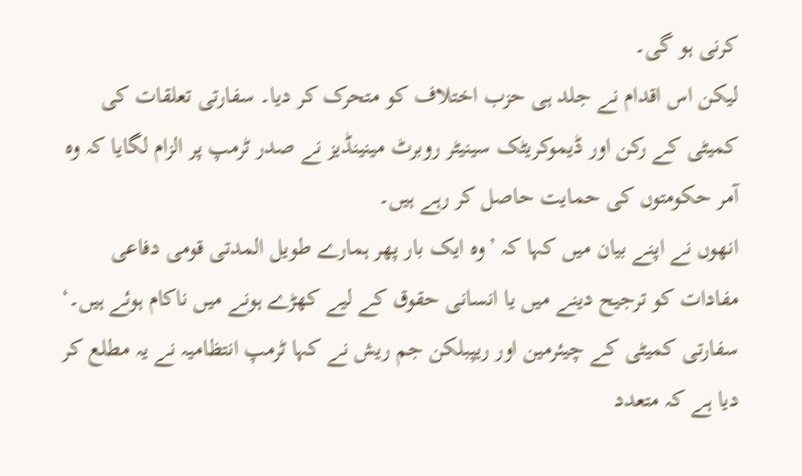کرنی ہو گی۔
لیکن اس اقدام نے جلد ہی حزب اختلاف کو متحرک کر دیا۔ سفارتی تعلقات کی کمیٹی کے رکن اور ڈیموکریٹک سینیٹر روبرٹ مینینڈیز نے صدر ٹرمپ پر الزام لگایا کہ وہ آمر حکومتوں کی حمایت حاصل کر رہے ہیں۔
انھوں نے اپنے بیان میں کہا کہ ’وہ ایک بار پھر ہمارے طویل المدتی قومی دفاعی مفادات کو ترجیح دینے میں یا انسانی حقوق کے لیے کھڑے ہونے میں ناکام ہوئے ہیں۔‘
سفارتی کمیٹی کے چیئرمین اور ریپبلکن جم ریش نے کہا ٹرمپ انتظامیہ نے یہ مطلع کر دیا ہے کہ متعدد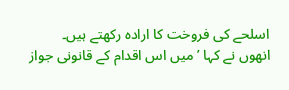اسلحے کی فروخت کا ارادہ رکھتے ہیں۔
انھوں نے کہا ’میں اس اقدام کے قانونی جواز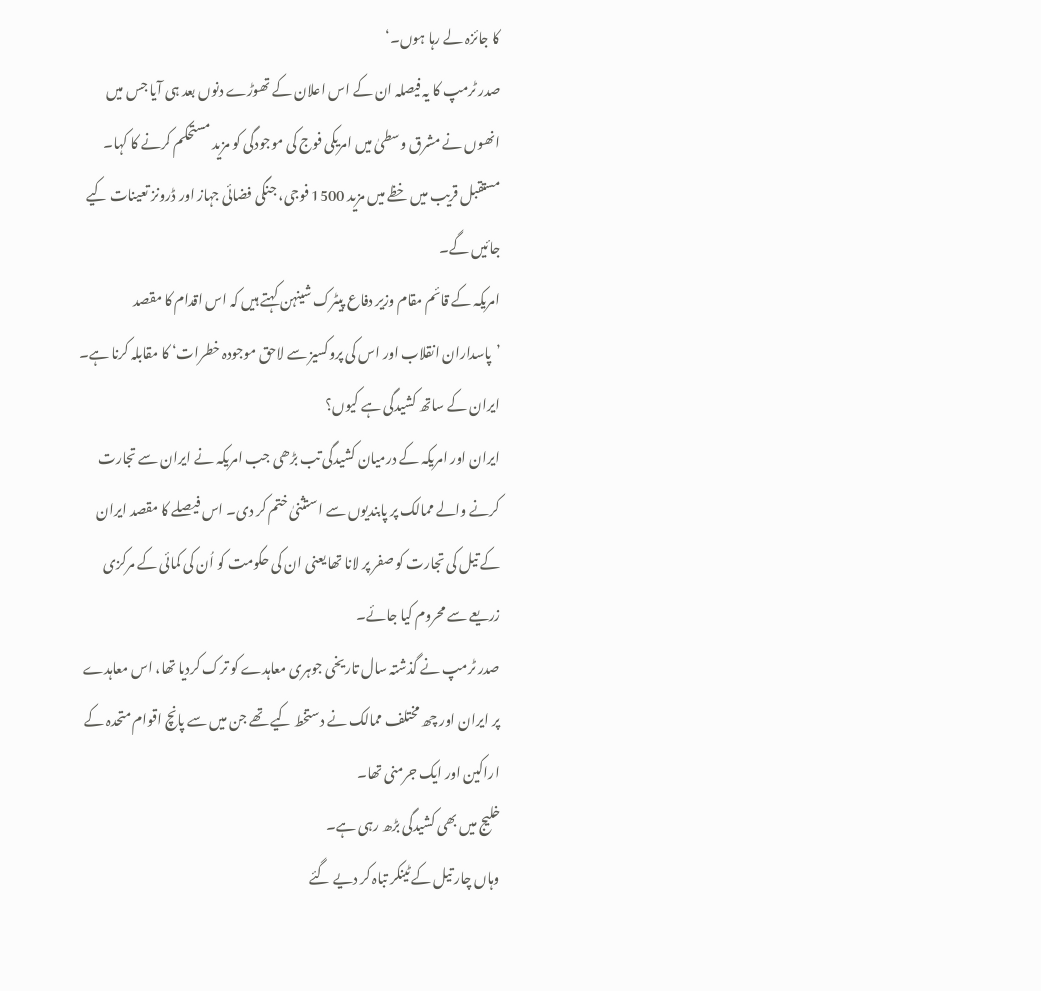کا جائزہ لے رہا ہوں۔‘
صدر ٹرمپ کا یہ فیصلہ ان کے اس اعلان کے تھوڑے دنوں بعد ہی آیا جس میں انھوں نے مشرق وسطیٰ میں امریکی فوج کی موجودگی کو مزید مستحکم کرنے کا کہا۔ مستقبل قریب میں خظے میں مزید 1500 فوجی، جنگی فضائی جہاز اور ڈرونز تعینات کیے جائیں گے۔
امریکہ کے قائم مقام وزیر دفاع پیٹرک شینہن کہتے ہیں کہ اس اقدام کا مقصد ’پاسداران انقلاب اور اس کی پروکسیز سے لاحق موجودہ خطرات‘ کا مقابلہ کرنا ہے۔
ایران کے ساتھ کشیدگی ہے کیوں؟
ایران اور امریکہ کے درمیان کشیدگی تب بڑھی جب امریکہ نے ایران سے تجارت کرنے والے ممالک پر پابندیوں سے استثنیٰ ختم کر دی۔ اس فیصلے کا مقصد ایران کے تیل کی تجارت کو صفر پر لانا تھا یعنی ان کی حکومت کو اُن کی کمائی کے مرکزی زریعے سے محروم کیا جائے۔
صدر ٹرمپ نے گذشتہ سال تاریخی جوہری معاہدے کو ترک کردیا تھا، اس معاہدے پر ایران اور چھ مختلف ممالک نے دستخط کیے تھے جن میں سے پانچ اقوام متحدہ کے اراکین اور ایک جرمنی تھا۔
خلیج میں بھی کشیدگی بڑھ رہی ہے۔
وہاں چار تیل کے ٹینکر تباہ کر دیے گئے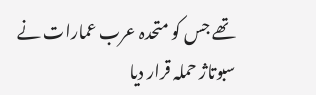تھے جس کو متحدہ عرب عمارات نے سبوتاژ حملہ قرار دیا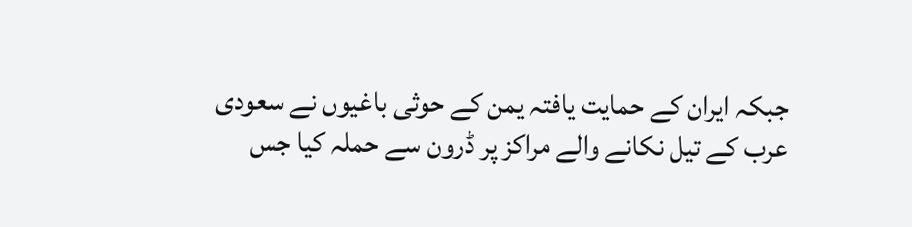جبکہ ایران کے حمایت یافتہ یمن کے حوثی باغیوں نے سعودی عرب کے تیل نکانے والے مراکز پر ڈرون سے حملہ کیا جس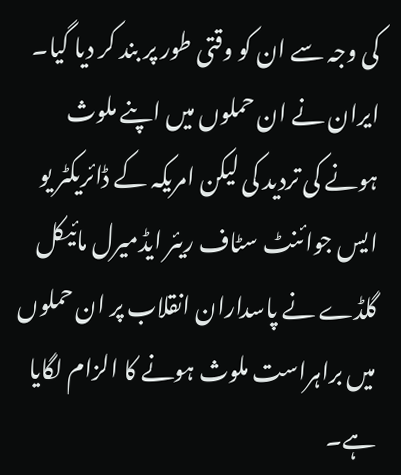کی وجہ سے ان کو وقتی طور پر بند کر دیا گیا۔
ایران نے ان حملوں میں اپنے ملوث ہونے کی تردید کی لیکن امریکہ کے ڈائریکٹر یو ایس جوائنٹ سٹاف ریئر ایڈمیرل مائیکل گلڈے نے پاسداران انقلاب پر ان حملوں میں براہراست ملوث ہونے کا الزام لگایا ہے۔